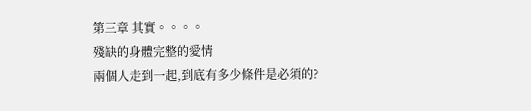第三章 其實。。。。
殘缺的身體完整的愛情
兩個人走到一起,到底有多少條件是必須的?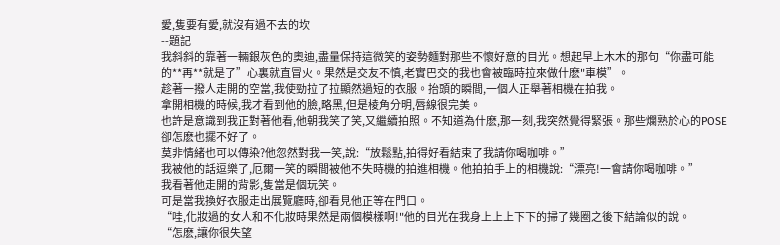愛,隻要有愛,就沒有過不去的坎
--題記
我斜斜的靠著一輛銀灰色的奧迪,盡量保持這微笑的姿勢麵對那些不懷好意的目光。想起早上木木的那句“你盡可能的**再**就是了”心裏就直冒火。果然是交友不慎,老實巴交的我也會被臨時拉來做什麽"車模”。
趁著一撥人走開的空當,我使勁拉了拉顯然過短的衣服。抬頭的瞬間,一個人正舉著相機在拍我。
拿開相機的時候,我才看到他的臉,略黑,但是棱角分明,唇線很完美。
也許是意識到我正對著他看,他朝我笑了笑,又繼續拍照。不知道為什麽,那一刻,我突然覺得緊張。那些爛熟於心的POSE卻怎麽也擺不好了。
莫非情緒也可以傳染?他忽然對我一笑,說:“放鬆點,拍得好看結束了我請你喝咖啡。”
我被他的話逗樂了,厄爾一笑的瞬間被他不失時機的拍進相機。他拍拍手上的相機說:“漂亮!一會請你喝咖啡。”
我看著他走開的背影,隻當是個玩笑。
可是當我換好衣服走出展覽廳時,卻看見他正等在門口。
“哇,化妝過的女人和不化妝時果然是兩個模樣啊!"他的目光在我身上上上下下的掃了幾圈之後下結論似的說。
“怎麽,讓你很失望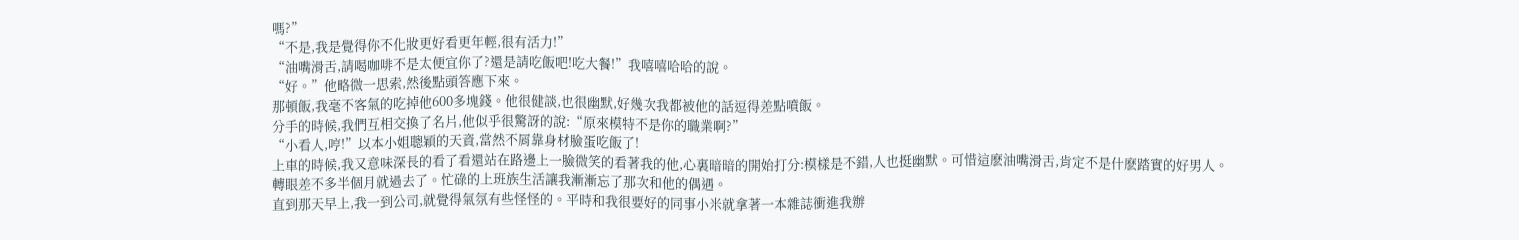嗎?”
“不是,我是覺得你不化妝更好看更年輕,很有活力!”
“油嘴滑舌,請喝咖啡不是太便宜你了?還是請吃飯吧!吃大餐!”我嘻嘻哈哈的說。
“好。”他略微一思索,然後點頭答應下來。
那頓飯,我毫不客氣的吃掉他600多塊錢。他很健談,也很幽默,好幾次我都被他的話逗得差點噴飯。
分手的時候,我們互相交換了名片,他似乎很驚訝的說:“原來模特不是你的職業啊?”
“小看人,哼!”以本小姐聰穎的天資,當然不屑靠身材臉蛋吃飯了!
上車的時候,我又意味深長的看了看還站在路邊上一臉微笑的看著我的他,心裏暗暗的開始打分:模樣是不錯,人也挺幽默。可惜這麽油嘴滑舌,肯定不是什麽踏實的好男人。
轉眼差不多半個月就過去了。忙碌的上班族生活讓我漸漸忘了那次和他的偶遇。
直到那天早上,我一到公司,就覺得氣氛有些怪怪的。平時和我很要好的同事小米就拿著一本雜誌衝進我辦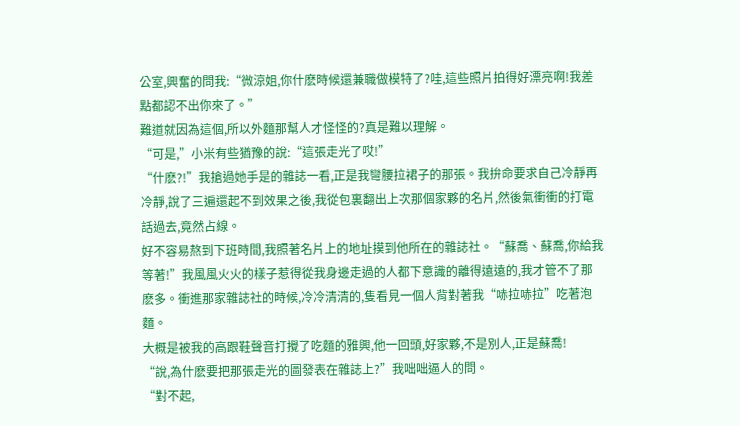公室,興奮的問我:“微涼姐,你什麽時候還兼職做模特了?哇,這些照片拍得好漂亮啊!我差點都認不出你來了。”
難道就因為這個,所以外麵那幫人才怪怪的?真是難以理解。
“可是,”小米有些猶豫的說:“這張走光了哎!”
“什麽?!”我搶過她手是的雜誌一看,正是我彎腰拉裙子的那張。我拚命要求自己冷靜再冷靜,說了三遍還起不到效果之後,我從包裏翻出上次那個家夥的名片,然後氣衝衝的打電話過去,竟然占線。
好不容易熬到下班時間,我照著名片上的地址摸到他所在的雜誌社。“蘇喬、蘇喬,你給我等著!”我風風火火的樣子惹得從我身邊走過的人都下意識的離得遠遠的,我才管不了那麽多。衝進那家雜誌社的時候,冷冷清清的,隻看見一個人背對著我“哧拉哧拉”吃著泡麵。
大概是被我的高跟鞋聲音打攪了吃麵的雅興,他一回頭,好家夥,不是別人,正是蘇喬!
“說,為什麽要把那張走光的圖發表在雜誌上?”我咄咄逼人的問。
“對不起,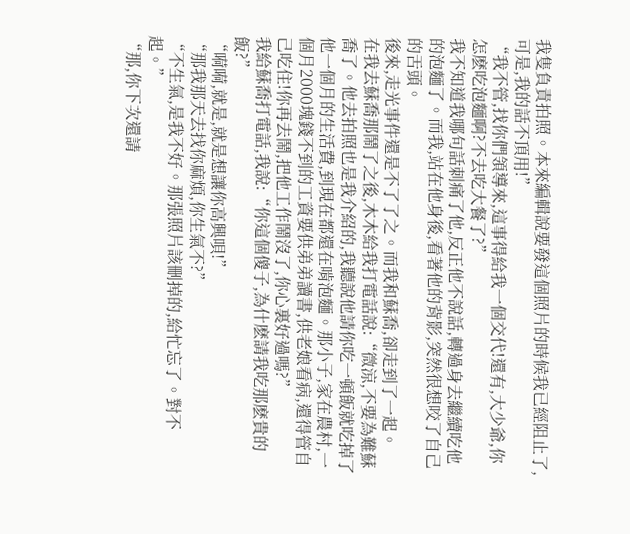我隻負責拍照。本來編輯說要發這個照片的時候我已經阻止了,可是,我的話不頂用!”
“我不管,找你們領導來,這事得給我一個交代!還有,大少爺,你怎麽吃泡麵啊?不去吃大餐了?”
我不知道我哪句話刺痛了他,反正他不說話,轉過身去繼續吃他的泡麵了。而我,站在他身後,看著他的背影,突然很想咬了自己的舌頭。
後來,走光事件還是不了了之。而我和蘇喬,卻走到了一起。
在我去蘇喬那鬧了之後,木木給我打電話說:“微涼,不要為難蘇喬了。他去拍照也是我介紹的,我聽說他請你吃一頓飯就吃掉了他一個月的生活費,到現在都還在啃泡麵。那小子,家在農村,一個月2000塊錢不到的工資要供弟弟讀書,供老娘看病,還得管自己吃住!你再去鬧,把他工作鬧沒了,你心裏好過嗎?”
我給蘇喬打電話,我說:“你這個傻子,為什麽請我吃那麽貴的飯?”
“嗬嗬,就是,就是想讓你高興唄!”
“那我那天去找你麻煩,你生氣不?”
“不生氣,是我不好。那張照片該刪掉的,給忙忘了。對不起。”
“那,你下次還請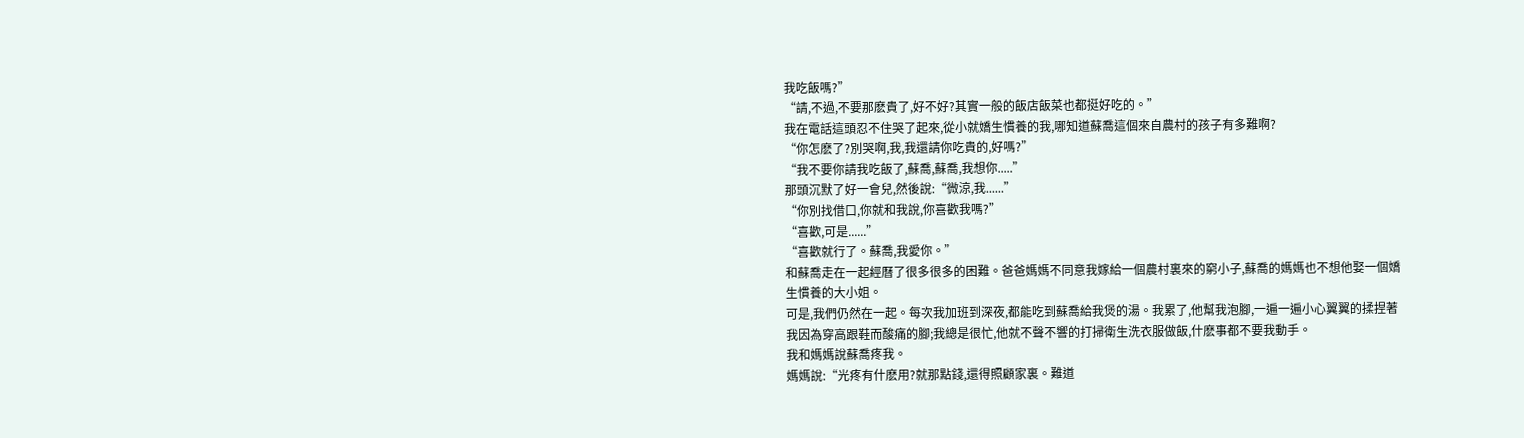我吃飯嗎?”
“請,不過,不要那麽貴了,好不好?其實一般的飯店飯菜也都挺好吃的。”
我在電話這頭忍不住哭了起來,從小就嬌生慣養的我,哪知道蘇喬這個來自農村的孩子有多難啊?
“你怎麽了?別哭啊,我,我還請你吃貴的,好嗎?”
“我不要你請我吃飯了,蘇喬,蘇喬,我想你.....”
那頭沉默了好一會兒,然後說:“微涼,我......”
“你別找借口,你就和我說,你喜歡我嗎?”
“喜歡,可是......”
“喜歡就行了。蘇喬,我愛你。”
和蘇喬走在一起經曆了很多很多的困難。爸爸媽媽不同意我嫁給一個農村裏來的窮小子,蘇喬的媽媽也不想他娶一個嬌生慣養的大小姐。
可是,我們仍然在一起。每次我加班到深夜,都能吃到蘇喬給我煲的湯。我累了,他幫我泡腳,一遍一遍小心翼翼的揉捏著我因為穿高跟鞋而酸痛的腳;我總是很忙,他就不聲不響的打掃衛生洗衣服做飯,什麽事都不要我動手。
我和媽媽說蘇喬疼我。
媽媽說:“光疼有什麽用?就那點錢,還得照顧家裏。難道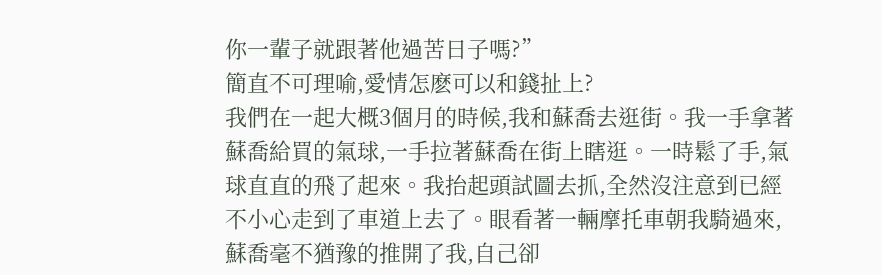你一輩子就跟著他過苦日子嗎?”
簡直不可理喻,愛情怎麽可以和錢扯上?
我們在一起大概3個月的時候,我和蘇喬去逛街。我一手拿著蘇喬給買的氣球,一手拉著蘇喬在街上瞎逛。一時鬆了手,氣球直直的飛了起來。我抬起頭試圖去抓,全然沒注意到已經不小心走到了車道上去了。眼看著一輛摩托車朝我騎過來,蘇喬毫不猶豫的推開了我,自己卻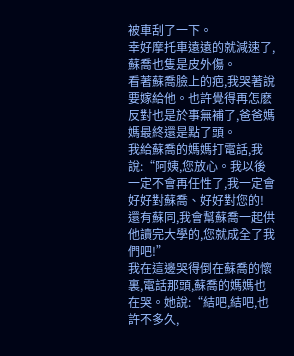被車刮了一下。
幸好摩托車遠遠的就減速了,蘇喬也隻是皮外傷。
看著蘇喬臉上的疤,我哭著說要嫁給他。也許覺得再怎麽反對也是於事無補了,爸爸媽媽最終還是點了頭。
我給蘇喬的媽媽打電話,我說:“阿姨,您放心。我以後一定不會再任性了,我一定會好好對蘇喬、好好對您的!還有蘇同,我會幫蘇喬一起供他讀完大學的,您就成全了我們吧!”
我在這邊哭得倒在蘇喬的懷裏,電話那頭,蘇喬的媽媽也在哭。她說:“結吧,結吧,也許不多久,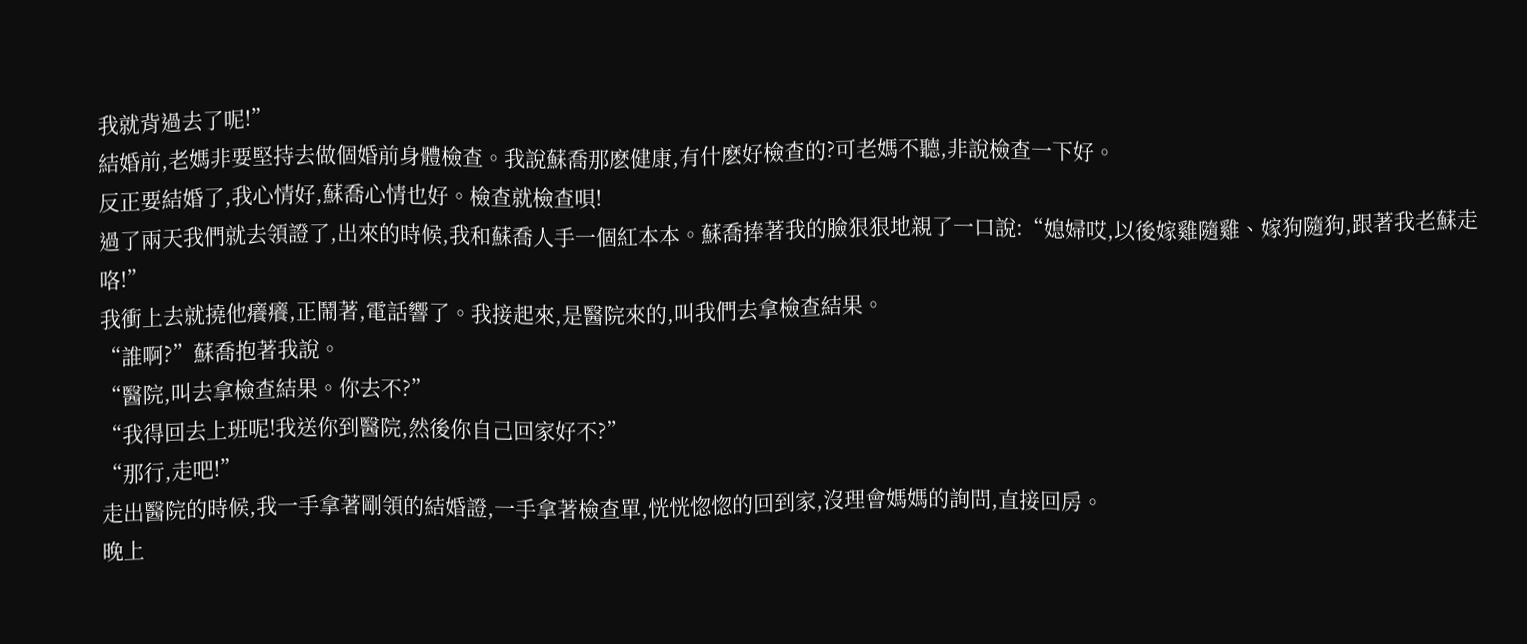我就背過去了呢!”
結婚前,老媽非要堅持去做個婚前身體檢查。我說蘇喬那麽健康,有什麽好檢查的?可老媽不聽,非說檢查一下好。
反正要結婚了,我心情好,蘇喬心情也好。檢查就檢查唄!
過了兩天我們就去領證了,出來的時候,我和蘇喬人手一個紅本本。蘇喬捧著我的臉狠狠地親了一口說:“媳婦哎,以後嫁雞隨雞、嫁狗隨狗,跟著我老蘇走咯!”
我衝上去就撓他癢癢,正鬧著,電話響了。我接起來,是醫院來的,叫我們去拿檢查結果。
“誰啊?”蘇喬抱著我說。
“醫院,叫去拿檢查結果。你去不?”
“我得回去上班呢!我送你到醫院,然後你自己回家好不?”
“那行,走吧!”
走出醫院的時候,我一手拿著剛領的結婚證,一手拿著檢查單,恍恍惚惚的回到家,沒理會媽媽的詢問,直接回房。
晚上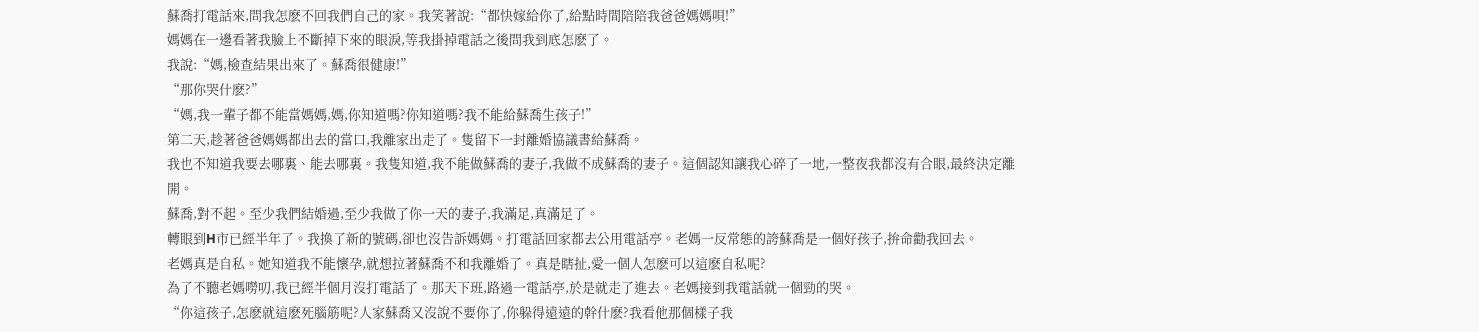蘇喬打電話來,問我怎麽不回我們自己的家。我笑著說:“都快嫁給你了,給點時間陪陪我爸爸媽媽唄!”
媽媽在一邊看著我臉上不斷掉下來的眼淚,等我掛掉電話之後問我到底怎麽了。
我說:“媽,檢查結果出來了。蘇喬很健康!”
“那你哭什麽?”
“媽,我一輩子都不能當媽媽,媽,你知道嗎?你知道嗎?我不能給蘇喬生孩子!”
第二天,趁著爸爸媽媽都出去的當口,我離家出走了。隻留下一封離婚協議書給蘇喬。
我也不知道我要去哪裏、能去哪裏。我隻知道,我不能做蘇喬的妻子,我做不成蘇喬的妻子。這個認知讓我心碎了一地,一整夜我都沒有合眼,最終決定離開。
蘇喬,對不起。至少我們結婚過,至少我做了你一天的妻子,我滿足,真滿足了。
轉眼到H市已經半年了。我換了新的號碼,卻也沒告訴媽媽。打電話回家都去公用電話亭。老媽一反常態的誇蘇喬是一個好孩子,拚命勸我回去。
老媽真是自私。她知道我不能懷孕,就想拉著蘇喬不和我離婚了。真是瞎扯,愛一個人怎麽可以這麽自私呢?
為了不聽老媽嘮叨,我已經半個月沒打電話了。那天下班,路過一電話亭,於是就走了進去。老媽接到我電話就一個勁的哭。
“你這孩子,怎麽就這麽死腦筋呢?人家蘇喬又沒說不要你了,你躲得遠遠的幹什麽?我看他那個樣子我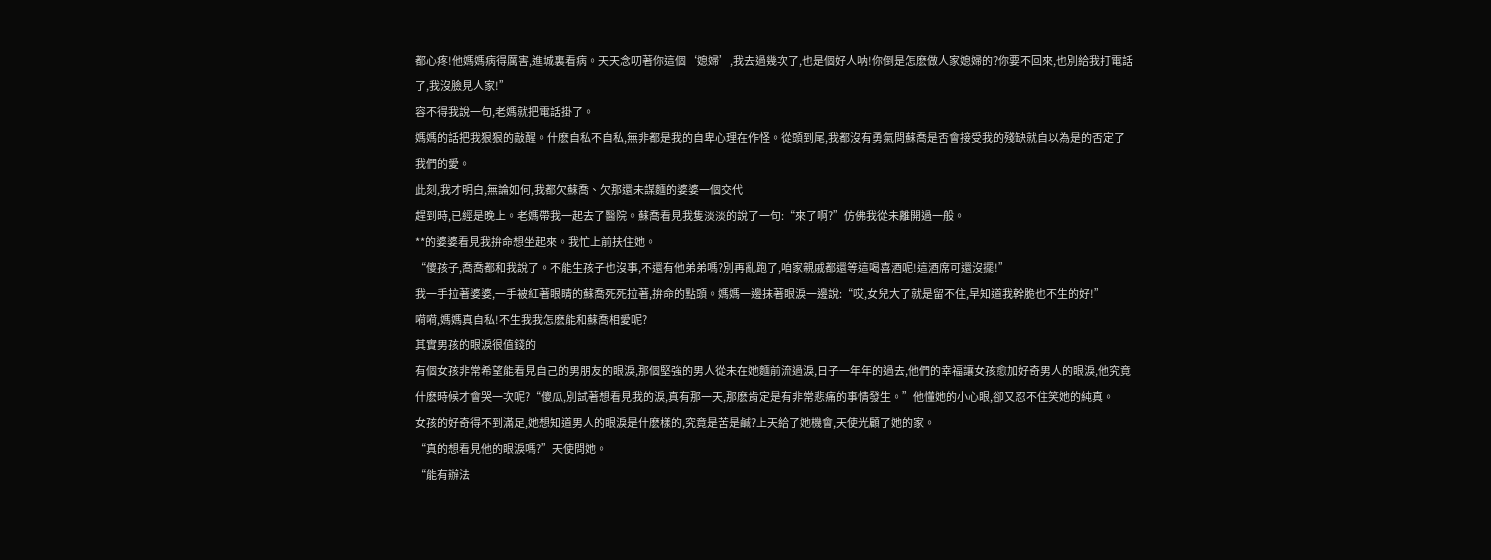都心疼!他媽媽病得厲害,進城裏看病。天天念叨著你這個‘媳婦’,我去過幾次了,也是個好人呐!你倒是怎麽做人家媳婦的?你要不回來,也別給我打電話了,我沒臉見人家!”
容不得我說一句,老媽就把電話掛了。
媽媽的話把我狠狠的敲醒。什麽自私不自私,無非都是我的自卑心理在作怪。從頭到尾,我都沒有勇氣問蘇喬是否會接受我的殘缺就自以為是的否定了我們的愛。
此刻,我才明白,無論如何,我都欠蘇喬、欠那還未謀麵的婆婆一個交代
趕到時,已經是晚上。老媽帶我一起去了醫院。蘇喬看見我隻淡淡的說了一句:“來了啊?”仿佛我從未離開過一般。
**的婆婆看見我拚命想坐起來。我忙上前扶住她。
“傻孩子,喬喬都和我說了。不能生孩子也沒事,不還有他弟弟嗎?別再亂跑了,咱家親戚都還等這喝喜酒呢!這酒席可還沒擺!”
我一手拉著婆婆,一手被紅著眼睛的蘇喬死死拉著,拚命的點頭。媽媽一邊抹著眼淚一邊說:“哎,女兒大了就是留不住,早知道我幹脆也不生的好!”
嗬嗬,媽媽真自私!不生我我怎麽能和蘇喬相愛呢?
其實男孩的眼淚很值錢的
有個女孩非常希望能看見自己的男朋友的眼淚,那個堅強的男人從未在她麵前流過淚,日子一年年的過去,他們的幸福讓女孩愈加好奇男人的眼淚,他究竟什麽時候才會哭一次呢?“傻瓜,別試著想看見我的淚,真有那一天,那麽肯定是有非常悲痛的事情發生。”他懂她的小心眼,卻又忍不住笑她的純真。
女孩的好奇得不到滿足,她想知道男人的眼淚是什麽樣的,究竟是苦是鹹?上天給了她機會,天使光顧了她的家。
“真的想看見他的眼淚嗎?”天使問她。
“能有辦法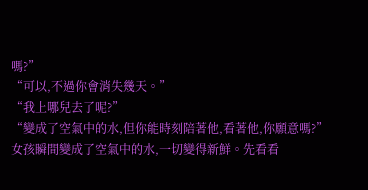嗎?”
“可以,不過你會消失幾天。”
“我上哪兒去了呢?”
“變成了空氣中的水,但你能時刻陪著他,看著他,你願意嗎?”
女孩瞬間變成了空氣中的水,一切變得新鮮。先看看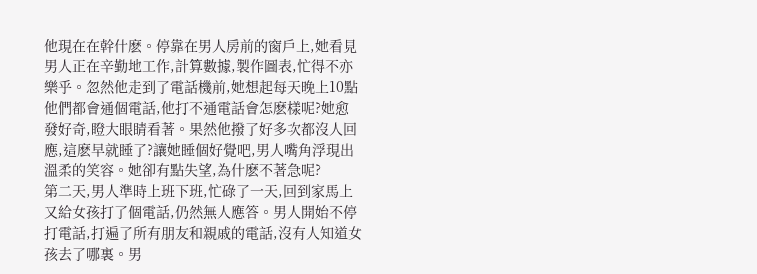他現在在幹什麽。停靠在男人房前的窗戶上,她看見男人正在辛勤地工作,計算數據,製作圖表,忙得不亦樂乎。忽然他走到了電話機前,她想起每天晚上10點他們都會通個電話,他打不通電話會怎麽樣呢?她愈發好奇,瞪大眼睛看著。果然他撥了好多次都沒人回應,這麽早就睡了?讓她睡個好覺吧,男人嘴角浮現出溫柔的笑容。她卻有點失望,為什麽不著急呢?
第二天,男人準時上班下班,忙碌了一天,回到家馬上又給女孩打了個電話,仍然無人應答。男人開始不停打電話,打遍了所有朋友和親戚的電話,沒有人知道女孩去了哪裏。男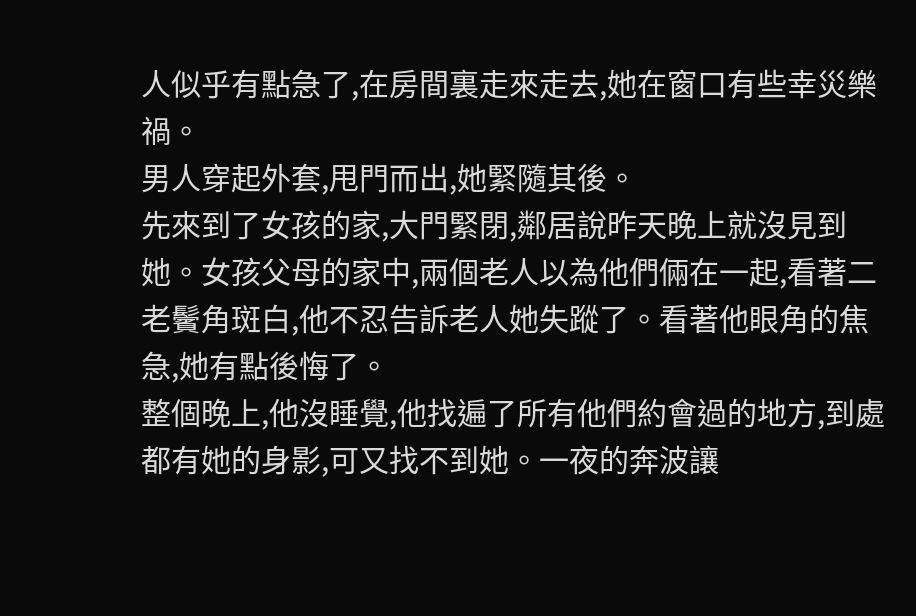人似乎有點急了,在房間裏走來走去,她在窗口有些幸災樂禍。
男人穿起外套,甩門而出,她緊隨其後。
先來到了女孩的家,大門緊閉,鄰居說昨天晚上就沒見到她。女孩父母的家中,兩個老人以為他們倆在一起,看著二老鬢角斑白,他不忍告訴老人她失蹤了。看著他眼角的焦急,她有點後悔了。
整個晚上,他沒睡覺,他找遍了所有他們約會過的地方,到處都有她的身影,可又找不到她。一夜的奔波讓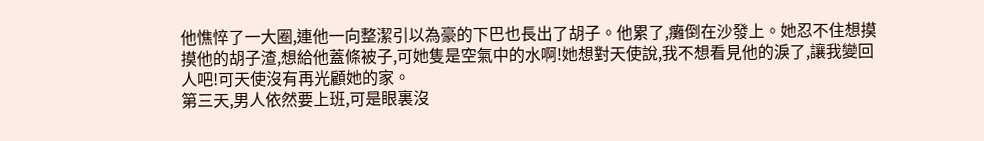他憔悴了一大圈,連他一向整潔引以為豪的下巴也長出了胡子。他累了,癱倒在沙發上。她忍不住想摸摸他的胡子渣,想給他蓋條被子,可她隻是空氣中的水啊!她想對天使說,我不想看見他的淚了,讓我變回人吧!可天使沒有再光顧她的家。
第三天,男人依然要上班,可是眼裏沒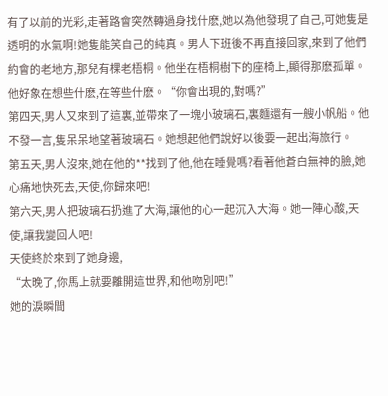有了以前的光彩,走著路會突然轉過身找什麽,她以為他發現了自己,可她隻是透明的水氣啊!她隻能笑自己的純真。男人下班後不再直接回家,來到了他們約會的老地方,那兒有棵老梧桐。他坐在梧桐樹下的座椅上,顯得那麽孤單。他好象在想些什麽,在等些什麽。“你會出現的,對嗎?”
第四天,男人又來到了這裏,並帶來了一塊小玻璃石,裏麵還有一艘小帆船。他不發一言,隻呆呆地望著玻璃石。她想起他們說好以後要一起出海旅行。
第五天,男人沒來,她在他的**找到了他,他在睡覺嗎?看著他蒼白無神的臉,她心痛地快死去,天使,你歸來吧!
第六天,男人把玻璃石扔進了大海,讓他的心一起沉入大海。她一陣心酸,天使,讓我變回人吧!
天使終於來到了她身邊,
“太晚了,你馬上就要離開這世界,和他吻別吧!”
她的淚瞬間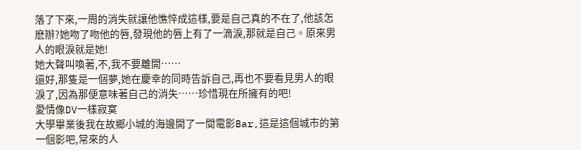落了下來,一周的消失就讓他憔悴成這樣,要是自己真的不在了,他該怎麽辦?她吻了吻他的唇,發現他的唇上有了一滴淚,那就是自己。原來男人的眼淚就是她!
她大聲叫喚著,不,我不要離開……
還好,那隻是一個夢,她在慶幸的同時告訴自己,再也不要看見男人的眼淚了,因為那便意味著自己的消失……珍惜現在所擁有的吧!
愛情像DV一樣寂寞
大學畢業後我在故鄉小城的海邊開了一間電影Bar,這是這個城市的第一個影吧,常來的人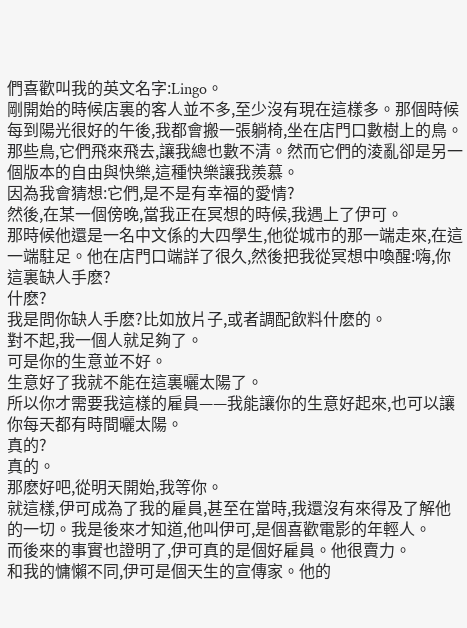們喜歡叫我的英文名字:Lingo。
剛開始的時候店裏的客人並不多,至少沒有現在這樣多。那個時候每到陽光很好的午後,我都會搬一張躺椅,坐在店門口數樹上的鳥。
那些鳥,它們飛來飛去,讓我總也數不清。然而它們的淩亂卻是另一個版本的自由與快樂,這種快樂讓我羨慕。
因為我會猜想:它們,是不是有幸福的愛情?
然後,在某一個傍晚,當我正在冥想的時候,我遇上了伊可。
那時候他還是一名中文係的大四學生,他從城市的那一端走來,在這一端駐足。他在店門口端詳了很久,然後把我從冥想中喚醒:嗨,你這裏缺人手麽?
什麽?
我是問你缺人手麽?比如放片子,或者調配飲料什麽的。
對不起,我一個人就足夠了。
可是你的生意並不好。
生意好了我就不能在這裏曬太陽了。
所以你才需要我這樣的雇員——我能讓你的生意好起來,也可以讓你每天都有時間曬太陽。
真的?
真的。
那麽好吧,從明天開始,我等你。
就這樣,伊可成為了我的雇員,甚至在當時,我還沒有來得及了解他的一切。我是後來才知道,他叫伊可,是個喜歡電影的年輕人。
而後來的事實也證明了,伊可真的是個好雇員。他很賣力。
和我的慵懶不同,伊可是個天生的宣傳家。他的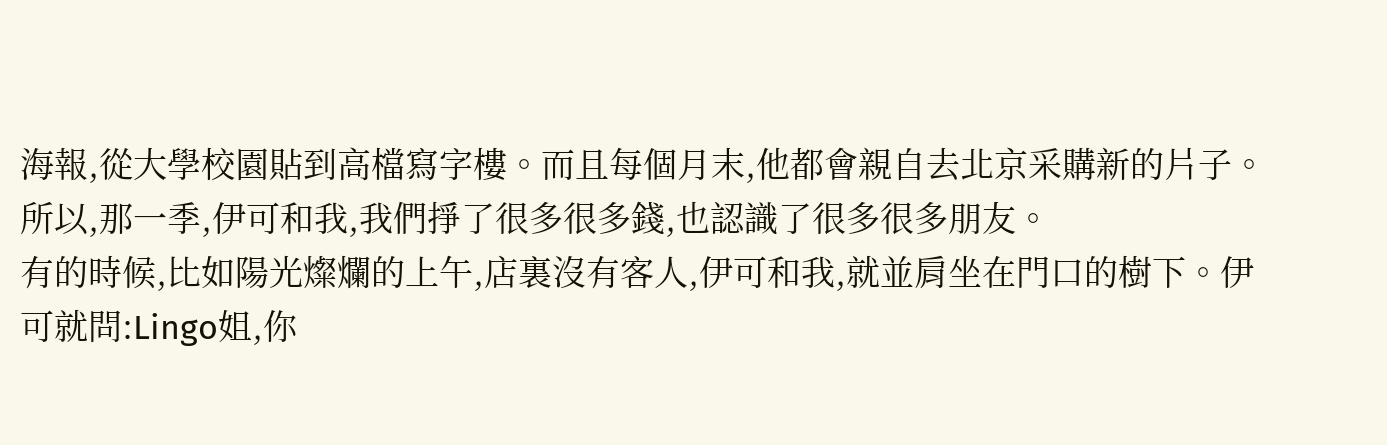海報,從大學校園貼到高檔寫字樓。而且每個月末,他都會親自去北京采購新的片子。所以,那一季,伊可和我,我們掙了很多很多錢,也認識了很多很多朋友。
有的時候,比如陽光燦爛的上午,店裏沒有客人,伊可和我,就並肩坐在門口的樹下。伊可就問:Lingo姐,你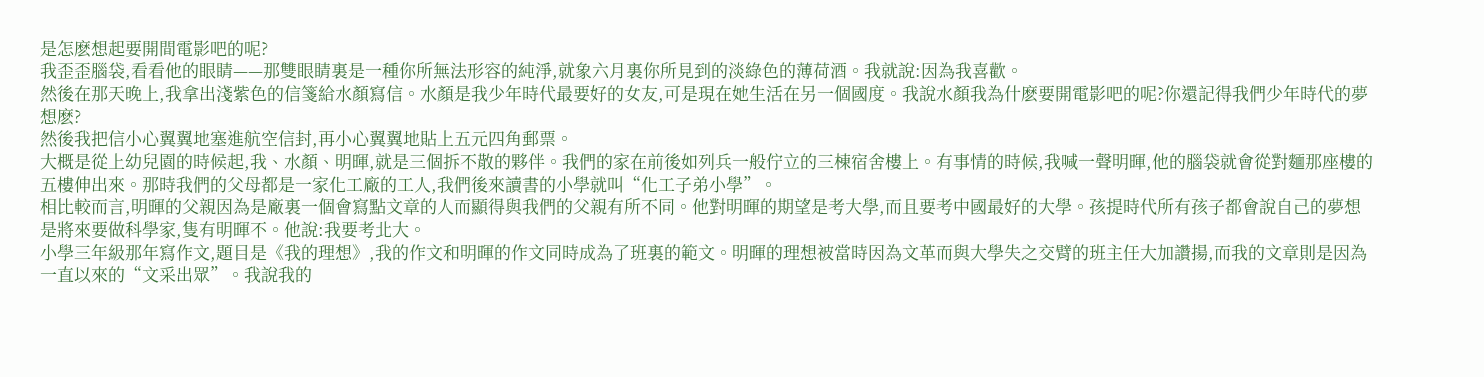是怎麽想起要開間電影吧的呢?
我歪歪腦袋,看看他的眼睛——那雙眼睛裏是一種你所無法形容的純淨,就象六月裏你所見到的淡綠色的薄荷酒。我就說:因為我喜歡。
然後在那天晚上,我拿出淺紫色的信箋給水顏寫信。水顏是我少年時代最要好的女友,可是現在她生活在另一個國度。我說水顏我為什麽要開電影吧的呢?你還記得我們少年時代的夢想麽?
然後我把信小心翼翼地塞進航空信封,再小心翼翼地貼上五元四角郵票。
大概是從上幼兒園的時候起,我、水顏、明暉,就是三個拆不散的夥伴。我們的家在前後如列兵一般佇立的三棟宿舍樓上。有事情的時候,我喊一聲明暉,他的腦袋就會從對麵那座樓的五樓伸出來。那時我們的父母都是一家化工廠的工人,我們後來讀書的小學就叫“化工子弟小學”。
相比較而言,明暉的父親因為是廠裏一個會寫點文章的人而顯得與我們的父親有所不同。他對明暉的期望是考大學,而且要考中國最好的大學。孩提時代所有孩子都會說自己的夢想是將來要做科學家,隻有明暉不。他說:我要考北大。
小學三年級那年寫作文,題目是《我的理想》,我的作文和明暉的作文同時成為了班裏的範文。明暉的理想被當時因為文革而與大學失之交臂的班主任大加讚揚,而我的文章則是因為一直以來的“文采出眾”。我說我的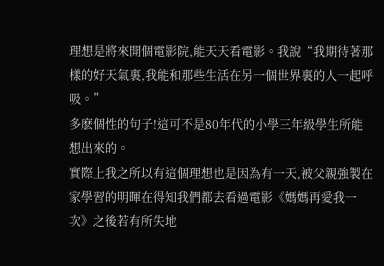理想是將來開個電影院,能天天看電影。我說“我期待著那樣的好天氣裏,我能和那些生活在另一個世界裏的人一起呼吸。”
多麽個性的句子!這可不是80年代的小學三年級學生所能想出來的。
實際上我之所以有這個理想也是因為有一天,被父親強製在家學習的明暉在得知我們都去看過電影《媽媽再愛我一次》之後若有所失地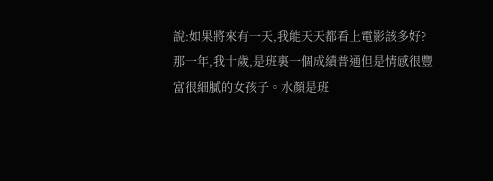說:如果將來有一天,我能天天都看上電影該多好?
那一年,我十歲,是班裏一個成績普通但是情感很豐富很細膩的女孩子。水顏是班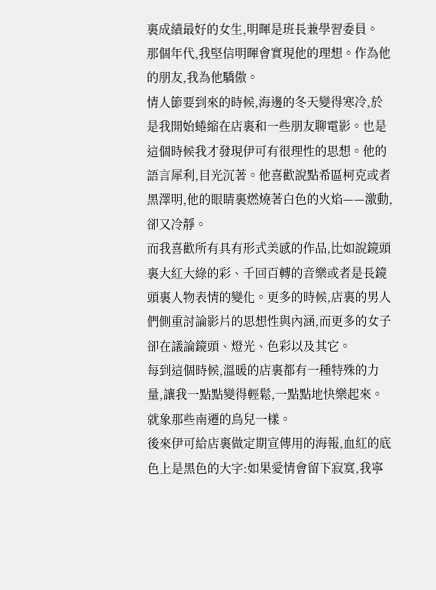裏成績最好的女生,明暉是班長兼學習委員。
那個年代,我堅信明暉會實現他的理想。作為他的朋友,我為他驕傲。
情人節要到來的時候,海邊的冬天變得寒冷,於是我開始蜷縮在店裏和一些朋友聊電影。也是這個時候我才發現伊可有很理性的思想。他的語言犀利,目光沉著。他喜歡說點希區柯克或者黑澤明,他的眼睛裏燃燒著白色的火焰——激動,卻又冷靜。
而我喜歡所有具有形式美感的作品,比如說鏡頭裏大紅大綠的彩、千回百轉的音樂或者是長鏡頭裏人物表情的變化。更多的時候,店裏的男人們側重討論影片的思想性與內涵,而更多的女子卻在議論鏡頭、燈光、色彩以及其它。
每到這個時候,溫暖的店裏都有一種特殊的力量,讓我一點點變得輕鬆,一點點地快樂起來。
就象那些南遷的鳥兒一樣。
後來伊可給店裏做定期宣傳用的海報,血紅的底色上是黑色的大字:如果愛情會留下寂寞,我寧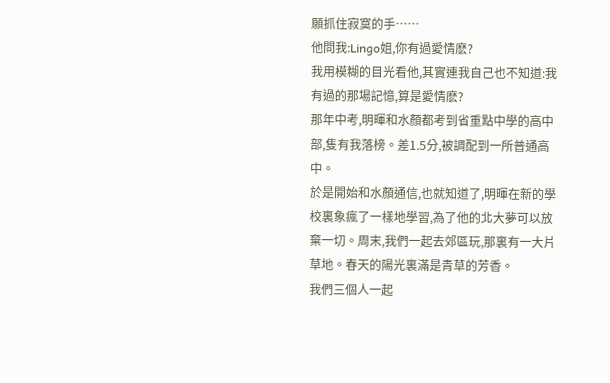願抓住寂寞的手……
他問我:Lingo姐,你有過愛情麽?
我用模糊的目光看他,其實連我自己也不知道:我有過的那場記憶,算是愛情麽?
那年中考,明暉和水顏都考到省重點中學的高中部,隻有我落榜。差1.5分,被調配到一所普通高中。
於是開始和水顏通信,也就知道了,明暉在新的學校裏象瘋了一樣地學習,為了他的北大夢可以放棄一切。周末,我們一起去郊區玩,那裏有一大片草地。春天的陽光裏滿是青草的芳香。
我們三個人一起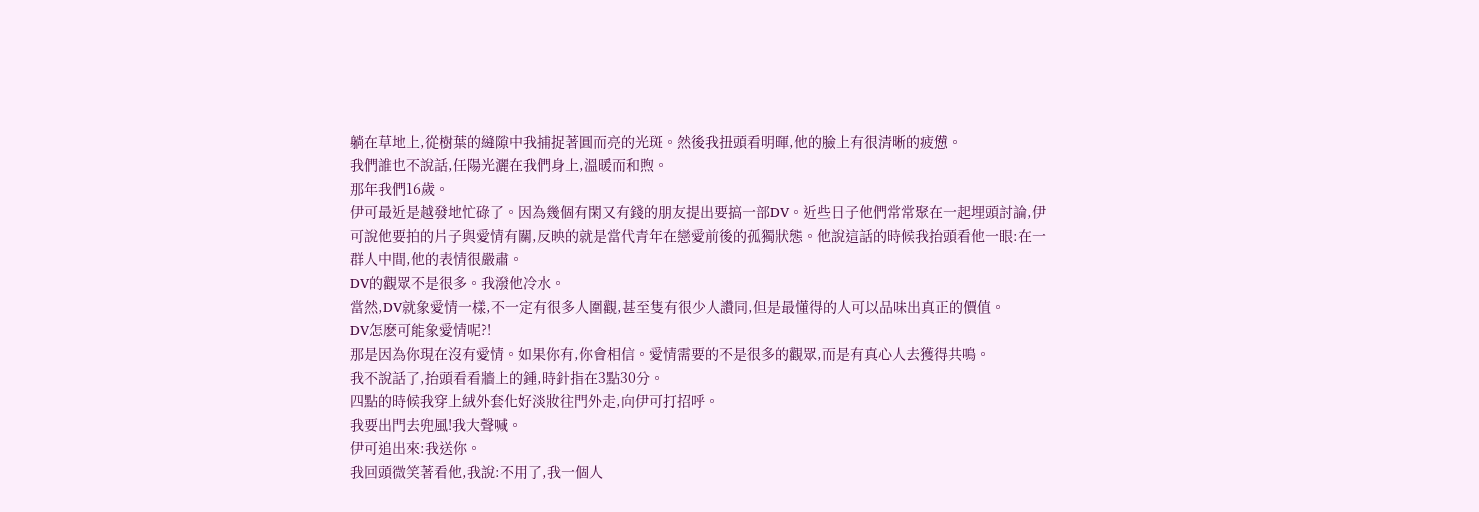躺在草地上,從樹葉的縫隙中我捕捉著圓而亮的光斑。然後我扭頭看明暉,他的臉上有很清晰的疲憊。
我們誰也不說話,任陽光灑在我們身上,溫暖而和煦。
那年我們16歲。
伊可最近是越發地忙碌了。因為幾個有閑又有錢的朋友提出要搞一部DV。近些日子他們常常聚在一起埋頭討論,伊可說他要拍的片子與愛情有關,反映的就是當代青年在戀愛前後的孤獨狀態。他說這話的時候我抬頭看他一眼:在一群人中間,他的表情很嚴肅。
DV的觀眾不是很多。我潑他冷水。
當然,DV就象愛情一樣,不一定有很多人圍觀,甚至隻有很少人讚同,但是最懂得的人可以品味出真正的價值。
DV怎麽可能象愛情呢?!
那是因為你現在沒有愛情。如果你有,你會相信。愛情需要的不是很多的觀眾,而是有真心人去獲得共鳴。
我不說話了,抬頭看看牆上的鍾,時針指在3點30分。
四點的時候我穿上絨外套化好淡妝往門外走,向伊可打招呼。
我要出門去兜風!我大聲喊。
伊可追出來:我送你。
我回頭微笑著看他,我說:不用了,我一個人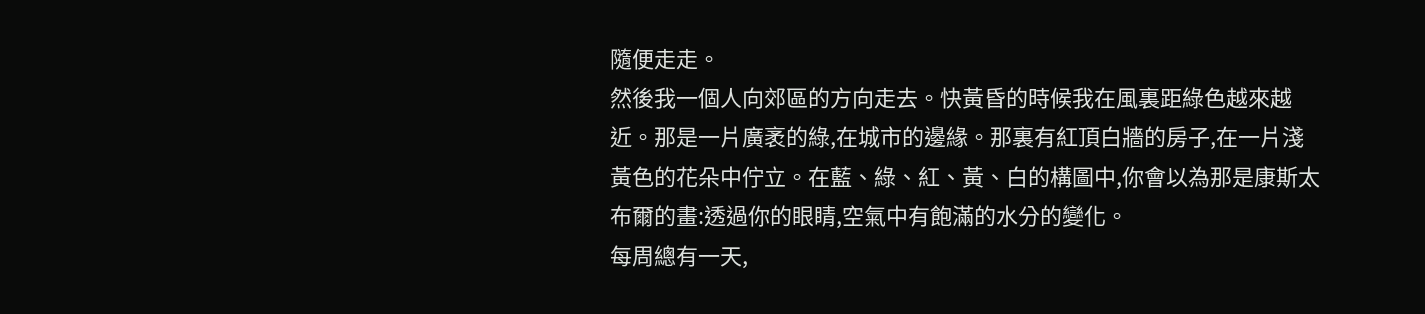隨便走走。
然後我一個人向郊區的方向走去。快黃昏的時候我在風裏距綠色越來越近。那是一片廣袤的綠,在城市的邊緣。那裏有紅頂白牆的房子,在一片淺黃色的花朵中佇立。在藍、綠、紅、黃、白的構圖中,你會以為那是康斯太布爾的畫:透過你的眼睛,空氣中有飽滿的水分的變化。
每周總有一天,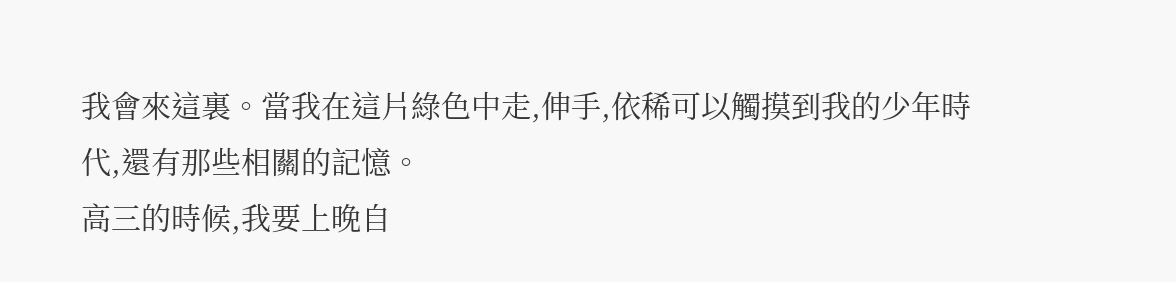我會來這裏。當我在這片綠色中走,伸手,依稀可以觸摸到我的少年時代,還有那些相關的記憶。
高三的時候,我要上晚自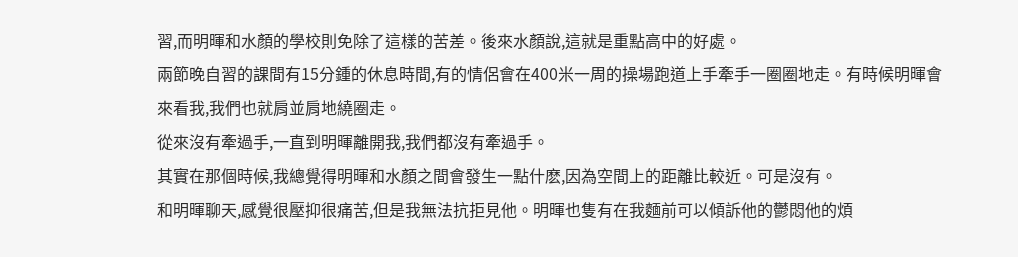習,而明暉和水顏的學校則免除了這樣的苦差。後來水顏說,這就是重點高中的好處。
兩節晚自習的課間有15分鍾的休息時間,有的情侶會在400米一周的操場跑道上手牽手一圈圈地走。有時候明暉會來看我,我們也就肩並肩地繞圈走。
從來沒有牽過手,一直到明暉離開我,我們都沒有牽過手。
其實在那個時候,我總覺得明暉和水顏之間會發生一點什麽,因為空間上的距離比較近。可是沒有。
和明暉聊天,感覺很壓抑很痛苦,但是我無法抗拒見他。明暉也隻有在我麵前可以傾訴他的鬱悶他的煩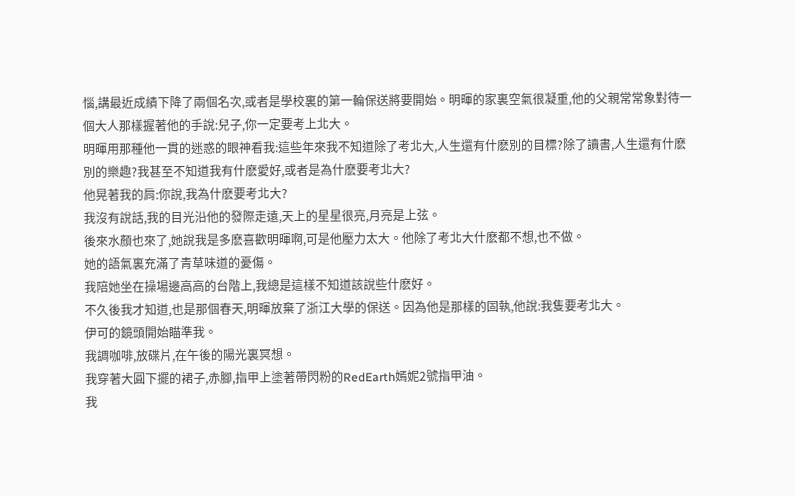惱,講最近成績下降了兩個名次,或者是學校裏的第一輪保送將要開始。明暉的家裏空氣很凝重,他的父親常常象對待一個大人那樣握著他的手說:兒子,你一定要考上北大。
明暉用那種他一貫的迷惑的眼神看我:這些年來我不知道除了考北大,人生還有什麽別的目標?除了讀書,人生還有什麽別的樂趣?我甚至不知道我有什麽愛好,或者是為什麽要考北大?
他晃著我的肩:你說,我為什麽要考北大?
我沒有說話,我的目光沿他的發際走遠,天上的星星很亮,月亮是上弦。
後來水顏也來了,她說我是多麽喜歡明暉啊,可是他壓力太大。他除了考北大什麽都不想,也不做。
她的語氣裏充滿了青草味道的憂傷。
我陪她坐在操場邊高高的台階上,我總是這樣不知道該說些什麽好。
不久後我才知道,也是那個春天,明暉放棄了浙江大學的保送。因為他是那樣的固執,他說:我隻要考北大。
伊可的鏡頭開始瞄準我。
我調咖啡,放碟片,在午後的陽光裏冥想。
我穿著大圓下擺的裙子,赤腳,指甲上塗著帶閃粉的RedEarth嫣妮2號指甲油。
我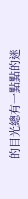的目光總有一點點的迷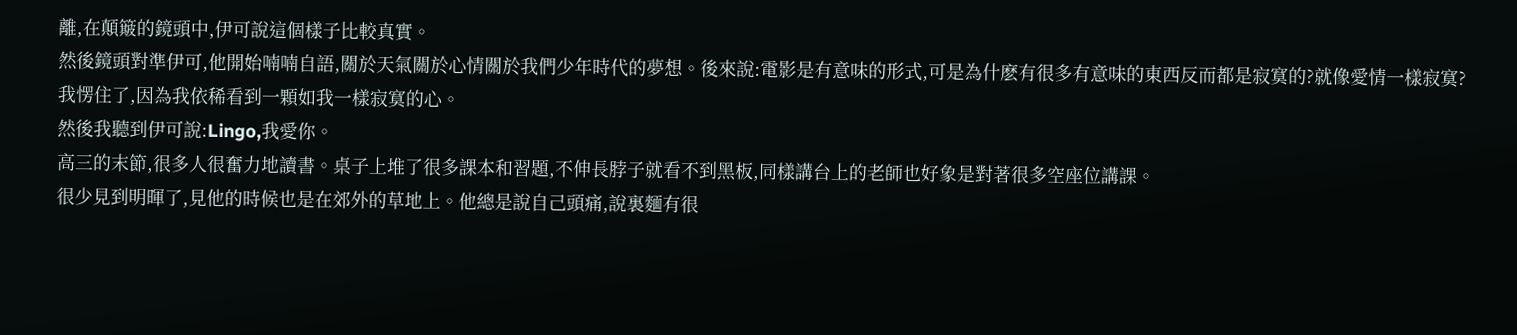離,在顛簸的鏡頭中,伊可說這個樣子比較真實。
然後鏡頭對準伊可,他開始喃喃自語,關於天氣關於心情關於我們少年時代的夢想。後來說:電影是有意味的形式,可是為什麽有很多有意味的東西反而都是寂寞的?就像愛情一樣寂寞?
我愣住了,因為我依稀看到一顆如我一樣寂寞的心。
然後我聽到伊可說:Lingo,我愛你。
高三的末節,很多人很奮力地讀書。桌子上堆了很多課本和習題,不伸長脖子就看不到黑板,同樣講台上的老師也好象是對著很多空座位講課。
很少見到明暉了,見他的時候也是在郊外的草地上。他總是說自己頭痛,說裏麵有很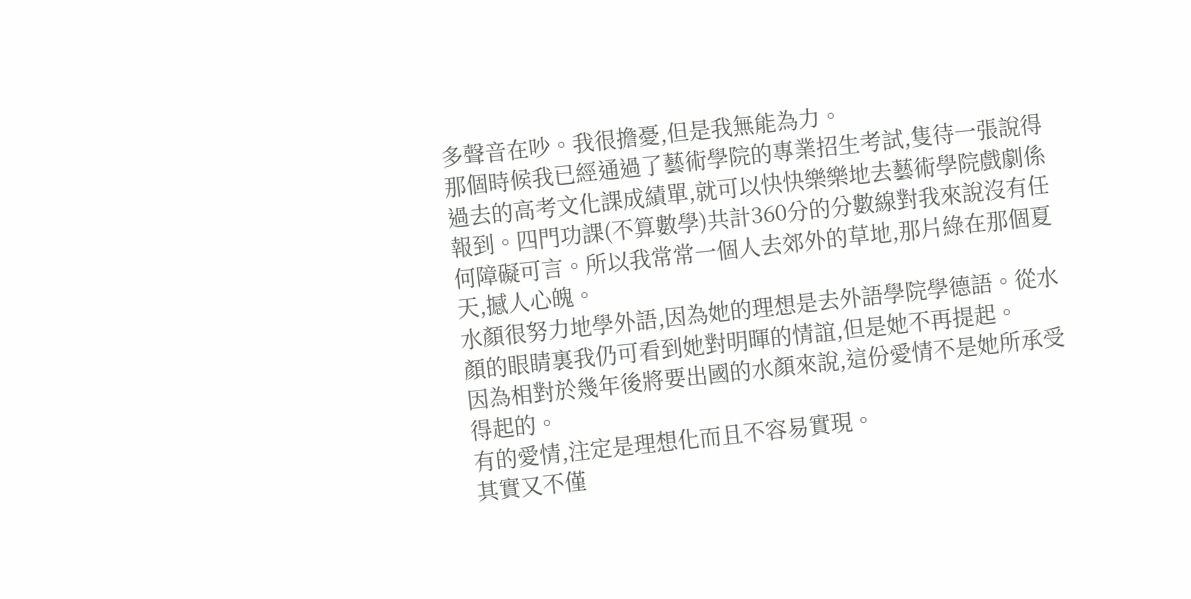多聲音在吵。我很擔憂,但是我無能為力。
那個時候我已經通過了藝術學院的專業招生考試,隻待一張說得過去的高考文化課成績單,就可以快快樂樂地去藝術學院戲劇係報到。四門功課(不算數學)共計360分的分數線對我來說沒有任何障礙可言。所以我常常一個人去郊外的草地,那片綠在那個夏天,撼人心魄。
水顏很努力地學外語,因為她的理想是去外語學院學德語。從水顏的眼睛裏我仍可看到她對明暉的情誼,但是她不再提起。
因為相對於幾年後將要出國的水顏來說,這份愛情不是她所承受得起的。
有的愛情,注定是理想化而且不容易實現。
其實又不僅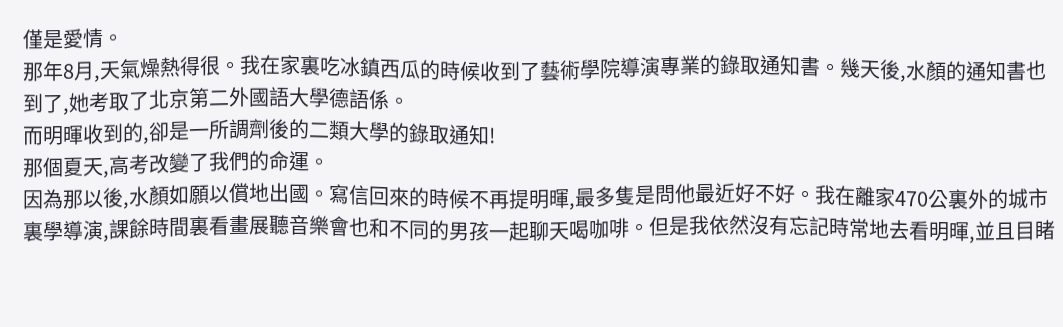僅是愛情。
那年8月,天氣燥熱得很。我在家裏吃冰鎮西瓜的時候收到了藝術學院導演專業的錄取通知書。幾天後,水顏的通知書也到了,她考取了北京第二外國語大學德語係。
而明暉收到的,卻是一所調劑後的二類大學的錄取通知!
那個夏天,高考改變了我們的命運。
因為那以後,水顏如願以償地出國。寫信回來的時候不再提明暉,最多隻是問他最近好不好。我在離家470公裏外的城市裏學導演,課餘時間裏看畫展聽音樂會也和不同的男孩一起聊天喝咖啡。但是我依然沒有忘記時常地去看明暉,並且目睹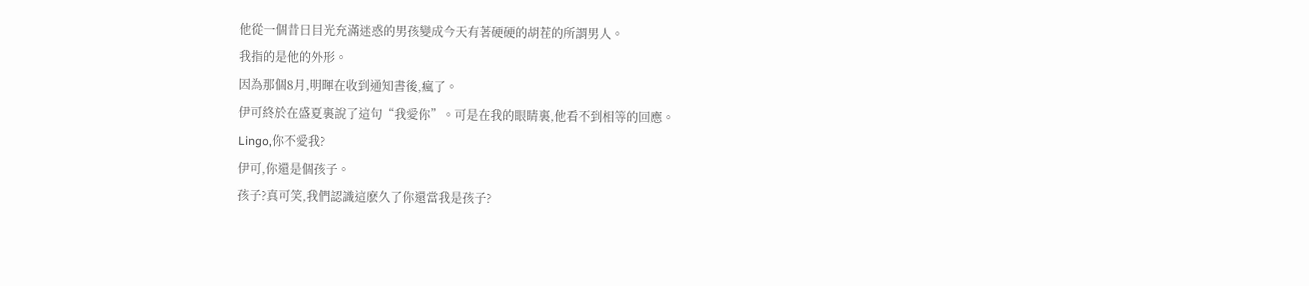他從一個昔日目光充滿迷惑的男孩變成今天有著硬硬的胡茬的所謂男人。
我指的是他的外形。
因為那個8月,明暉在收到通知書後,瘋了。
伊可終於在盛夏裏說了這句“我愛你”。可是在我的眼睛裏,他看不到相等的回應。
Lingo,你不愛我?
伊可,你還是個孩子。
孩子?真可笑,我們認識這麽久了你還當我是孩子?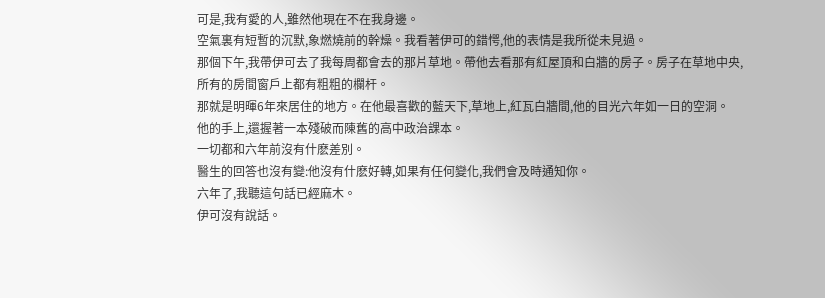可是,我有愛的人,雖然他現在不在我身邊。
空氣裏有短暫的沉默,象燃燒前的幹燥。我看著伊可的錯愕,他的表情是我所從未見過。
那個下午,我帶伊可去了我每周都會去的那片草地。帶他去看那有紅屋頂和白牆的房子。房子在草地中央,所有的房間窗戶上都有粗粗的欄杆。
那就是明暉6年來居住的地方。在他最喜歡的藍天下,草地上,紅瓦白牆間,他的目光六年如一日的空洞。
他的手上,還握著一本殘破而陳舊的高中政治課本。
一切都和六年前沒有什麽差別。
醫生的回答也沒有變:他沒有什麽好轉,如果有任何變化,我們會及時通知你。
六年了,我聽這句話已經麻木。
伊可沒有說話。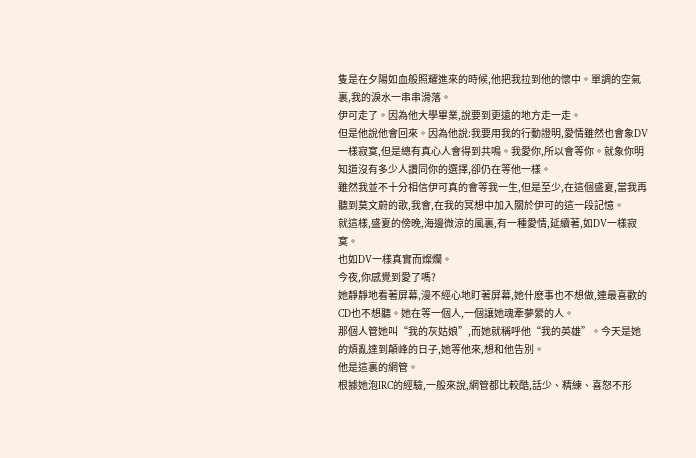隻是在夕陽如血般照耀進來的時候,他把我拉到他的懷中。單調的空氣裏,我的淚水一串串滑落。
伊可走了。因為他大學畢業,說要到更遠的地方走一走。
但是他說他會回來。因為他說:我要用我的行動證明,愛情雖然也會象DV一樣寂寞,但是總有真心人會得到共鳴。我愛你,所以會等你。就象你明知道沒有多少人讚同你的選擇,卻仍在等他一樣。
雖然我並不十分相信伊可真的會等我一生,但是至少,在這個盛夏,當我再聽到莫文蔚的歌,我會,在我的冥想中加入關於伊可的這一段記憶。
就這樣,盛夏的傍晚,海邊微涼的風裏,有一種愛情,延續著,如DV一樣寂寞。
也如DV一樣真實而燦爛。
今夜,你感覺到愛了嗎?
她靜靜地看著屏幕,漫不經心地盯著屏幕,她什麽事也不想做,連最喜歡的CD也不想聽。她在等一個人,一個讓她魂牽夢縈的人。
那個人管她叫“我的灰姑娘”,而她就稱呼他“我的英雄”。今天是她的煩亂達到顛峰的日子,她等他來,想和他告別。
他是這裏的網管。
根據她泡IRC的經驗,一般來說,網管都比較酷,話少、精練、喜怒不形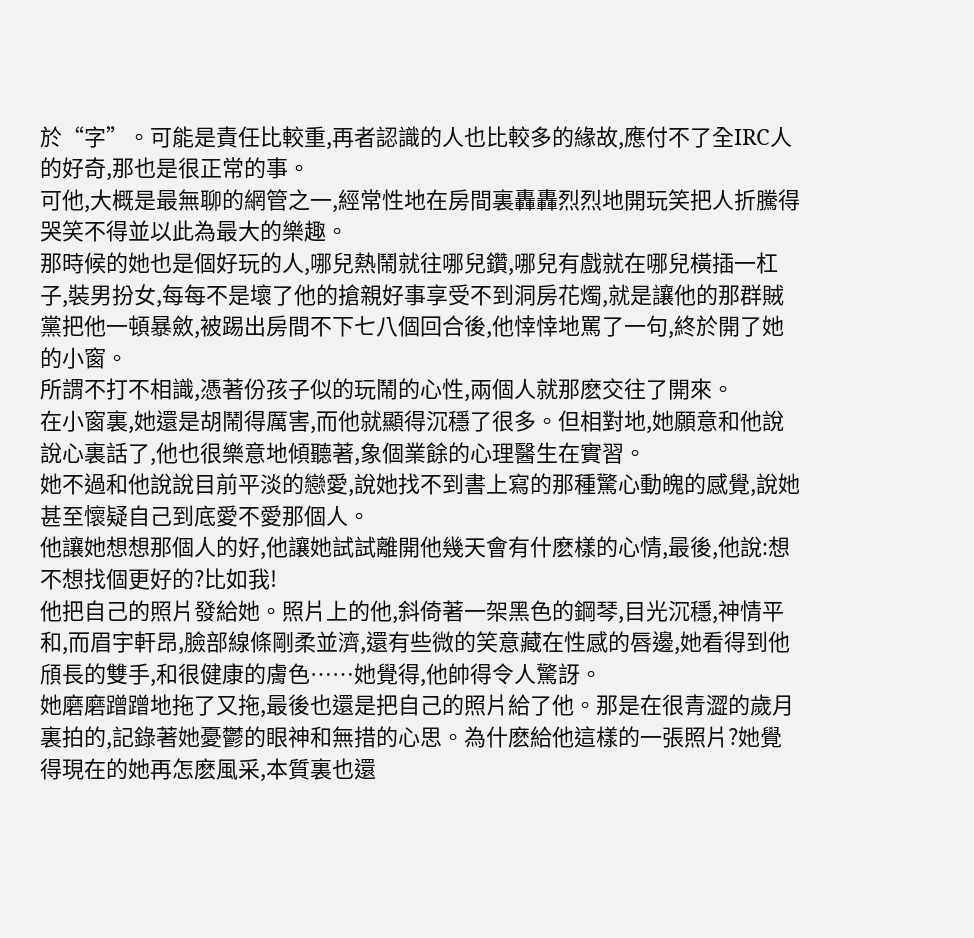於“字”。可能是責任比較重,再者認識的人也比較多的緣故,應付不了全IRC人的好奇,那也是很正常的事。
可他,大概是最無聊的網管之一,經常性地在房間裏轟轟烈烈地開玩笑把人折騰得哭笑不得並以此為最大的樂趣。
那時候的她也是個好玩的人,哪兒熱鬧就往哪兒鑽,哪兒有戲就在哪兒橫插一杠子,裝男扮女,每每不是壞了他的搶親好事享受不到洞房花燭,就是讓他的那群賊黨把他一頓暴斂,被踢出房間不下七八個回合後,他悻悻地罵了一句,終於開了她的小窗。
所謂不打不相識,憑著份孩子似的玩鬧的心性,兩個人就那麽交往了開來。
在小窗裏,她還是胡鬧得厲害,而他就顯得沉穩了很多。但相對地,她願意和他說說心裏話了,他也很樂意地傾聽著,象個業餘的心理醫生在實習。
她不過和他說說目前平淡的戀愛,說她找不到書上寫的那種驚心動魄的感覺,說她甚至懷疑自己到底愛不愛那個人。
他讓她想想那個人的好,他讓她試試離開他幾天會有什麽樣的心情,最後,他說:想不想找個更好的?比如我!
他把自己的照片發給她。照片上的他,斜倚著一架黑色的鋼琴,目光沉穩,神情平和,而眉宇軒昂,臉部線條剛柔並濟,還有些微的笑意藏在性感的唇邊,她看得到他頎長的雙手,和很健康的膚色……她覺得,他帥得令人驚訝。
她磨磨蹭蹭地拖了又拖,最後也還是把自己的照片給了他。那是在很青澀的歲月裏拍的,記錄著她憂鬱的眼神和無措的心思。為什麽給他這樣的一張照片?她覺得現在的她再怎麽風采,本質裏也還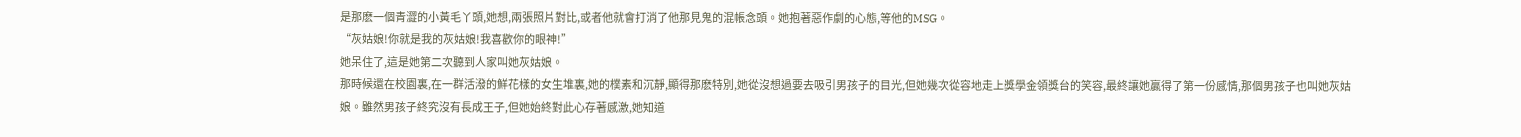是那麽一個青澀的小黃毛丫頭,她想,兩張照片對比,或者他就會打消了他那見鬼的混帳念頭。她抱著惡作劇的心態,等他的MSG。
“灰姑娘!你就是我的灰姑娘!我喜歡你的眼神!”
她呆住了,這是她第二次聽到人家叫她灰姑娘。
那時候還在校園裏,在一群活潑的鮮花樣的女生堆裏,她的樸素和沉靜,顯得那麽特別,她從沒想過要去吸引男孩子的目光,但她幾次從容地走上獎學金領獎台的笑容,最終讓她贏得了第一份感情,那個男孩子也叫她灰姑娘。雖然男孩子終究沒有長成王子,但她始終對此心存著感激,她知道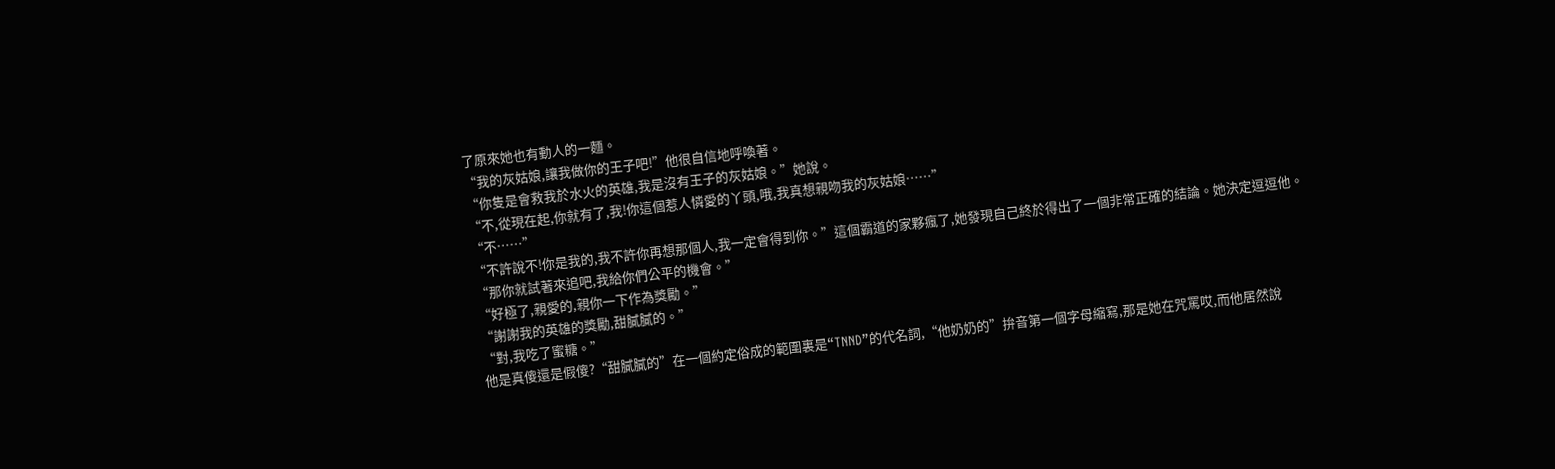了原來她也有動人的一麵。
“我的灰姑娘,讓我做你的王子吧!”他很自信地呼喚著。
“你隻是會救我於水火的英雄,我是沒有王子的灰姑娘。”她說。
“不,從現在起,你就有了,我!你這個惹人憐愛的丫頭,哦,我真想親吻我的灰姑娘……”
“不……”
“不許說不!你是我的,我不許你再想那個人,我一定會得到你。”這個霸道的家夥瘋了,她發現自己終於得出了一個非常正確的結論。她決定逗逗他。
“那你就試著來追吧,我給你們公平的機會。”
“好極了,親愛的,親你一下作為獎勵。”
“謝謝我的英雄的獎勵,甜膩膩的。”
“對,我吃了蜜糖。”
他是真傻還是假傻?“甜膩膩的”在一個約定俗成的範圍裏是“TNND”的代名詞,“他奶奶的”拚音第一個字母縮寫,那是她在咒罵哎,而他居然說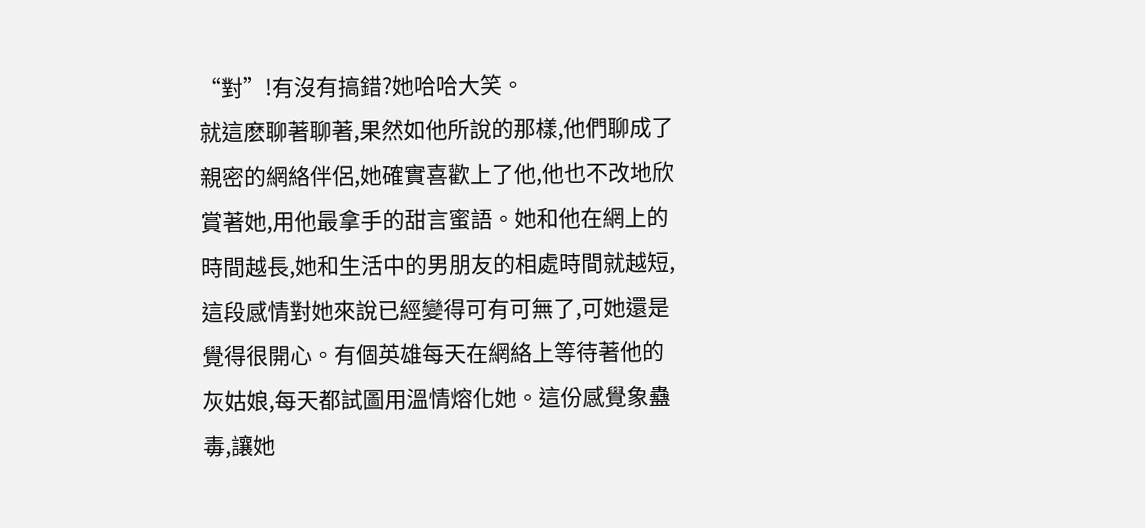“對”!有沒有搞錯?她哈哈大笑。
就這麽聊著聊著,果然如他所說的那樣,他們聊成了親密的網絡伴侶,她確實喜歡上了他,他也不改地欣賞著她,用他最拿手的甜言蜜語。她和他在網上的時間越長,她和生活中的男朋友的相處時間就越短,這段感情對她來說已經變得可有可無了,可她還是覺得很開心。有個英雄每天在網絡上等待著他的灰姑娘,每天都試圖用溫情熔化她。這份感覺象蠱毒,讓她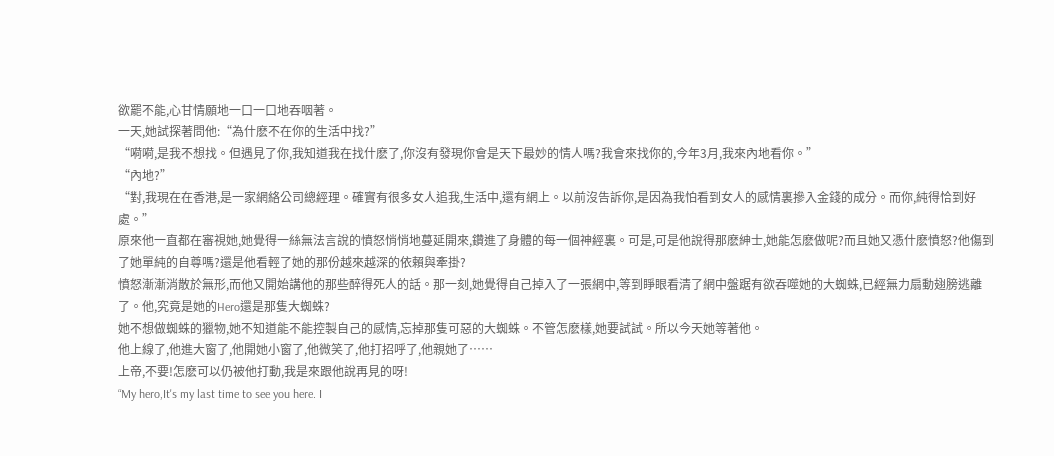欲罷不能,心甘情願地一口一口地吞咽著。
一天,她試探著問他:“為什麽不在你的生活中找?”
“嗬嗬,是我不想找。但遇見了你,我知道我在找什麽了,你沒有發現你會是天下最妙的情人嗎?我會來找你的,今年3月,我來內地看你。”
“內地?”
“對,我現在在香港,是一家網絡公司總經理。確實有很多女人追我,生活中,還有網上。以前沒告訴你,是因為我怕看到女人的感情裏摻入金錢的成分。而你,純得恰到好處。”
原來他一直都在審視她,她覺得一絲無法言說的憤怒悄悄地蔓延開來,鑽進了身體的每一個神經裏。可是,可是他說得那麽紳士,她能怎麽做呢?而且她又憑什麽憤怒?他傷到了她單純的自尊嗎?還是他看輕了她的那份越來越深的依賴與牽掛?
憤怒漸漸消散於無形,而他又開始講他的那些醉得死人的話。那一刻,她覺得自己掉入了一張網中,等到睜眼看清了網中盤踞有欲吞噬她的大蜘蛛,已經無力扇動翅膀逃離了。他,究竟是她的Hero還是那隻大蜘蛛?
她不想做蜘蛛的獵物,她不知道能不能控製自己的感情,忘掉那隻可惡的大蜘蛛。不管怎麽樣,她要試試。所以今天她等著他。
他上線了,他進大窗了,他開她小窗了,他微笑了,他打招呼了,他親她了……
上帝,不要!怎麽可以仍被他打動,我是來跟他說再見的呀!
“My hero,It's my last time to see you here. I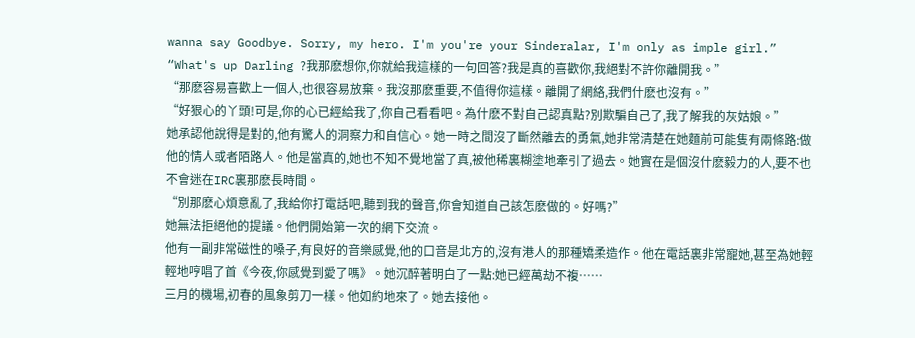wanna say Goodbye. Sorry, my hero. I'm you're your Sinderalar, I'm only as imple girl.”
“What's up Darling ?我那麽想你,你就給我這樣的一句回答?我是真的喜歡你,我絕對不許你離開我。”
“那麽容易喜歡上一個人,也很容易放棄。我沒那麽重要,不值得你這樣。離開了網絡,我們什麽也沒有。”
“好狠心的丫頭!可是,你的心已經給我了,你自己看看吧。為什麽不對自己認真點?別欺騙自己了,我了解我的灰姑娘。”
她承認他說得是對的,他有驚人的洞察力和自信心。她一時之間沒了斷然離去的勇氣,她非常清楚在她麵前可能隻有兩條路:做他的情人或者陌路人。他是當真的,她也不知不覺地當了真,被他稀裏糊塗地牽引了過去。她實在是個沒什麽毅力的人,要不也不會迷在IRC裏那麽長時間。
“別那麽心煩意亂了,我給你打電話吧,聽到我的聲音,你會知道自己該怎麽做的。好嗎?”
她無法拒絕他的提議。他們開始第一次的網下交流。
他有一副非常磁性的嗓子,有良好的音樂感覺,他的口音是北方的,沒有港人的那種矯柔造作。他在電話裏非常寵她,甚至為她輕輕地哼唱了首《今夜,你感覺到愛了嗎》。她沉醉著明白了一點:她已經萬劫不複……
三月的機場,初春的風象剪刀一樣。他如約地來了。她去接他。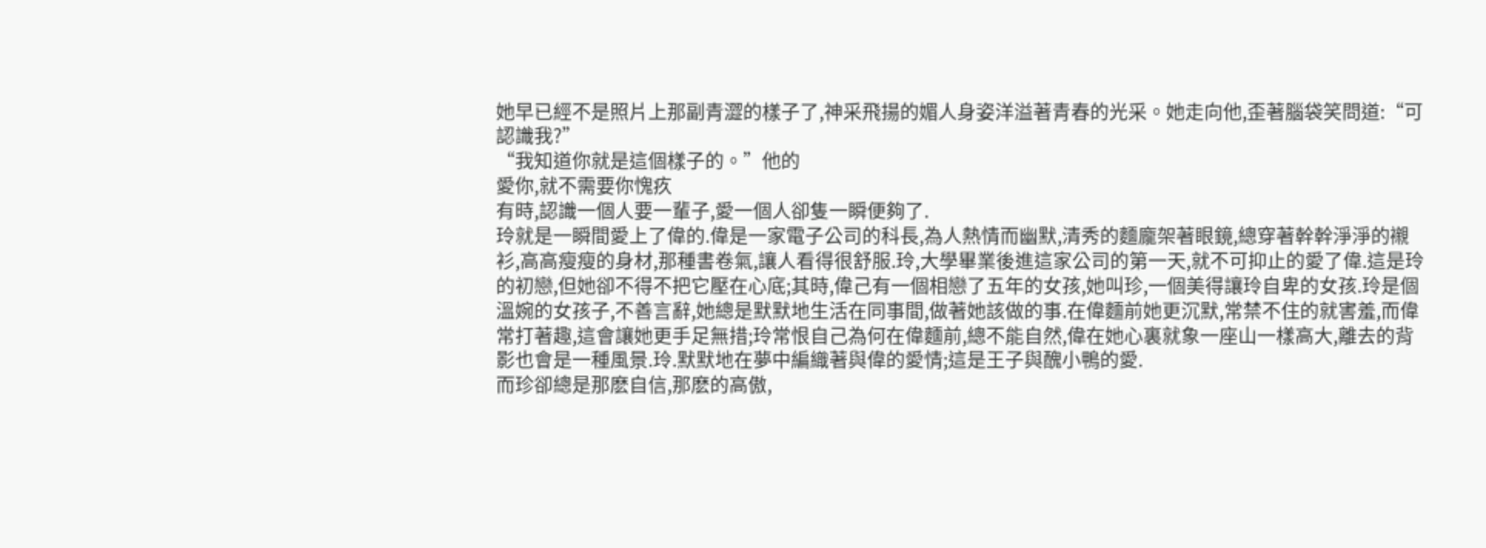她早已經不是照片上那副青澀的樣子了,神采飛揚的媚人身姿洋溢著青春的光采。她走向他,歪著腦袋笑問道:“可認識我?”
“我知道你就是這個樣子的。”他的
愛你,就不需要你愧疚
有時,認識一個人要一輩子,愛一個人卻隻一瞬便夠了.
玲就是一瞬間愛上了偉的.偉是一家電子公司的科長,為人熱情而幽默,清秀的麵龐架著眼鏡,總穿著幹幹淨淨的襯衫,高高瘦瘦的身材,那種書卷氣,讓人看得很舒服.玲,大學畢業後進這家公司的第一天,就不可抑止的愛了偉.這是玲的初戀,但她卻不得不把它壓在心底;其時,偉己有一個相戀了五年的女孩,她叫珍,一個美得讓玲自卑的女孩.玲是個溫婉的女孩子,不善言辭,她總是默默地生活在同事間,做著她該做的事.在偉麵前她更沉默,常禁不住的就害羞,而偉常打著趣,這會讓她更手足無措;玲常恨自己為何在偉麵前,總不能自然,偉在她心裏就象一座山一樣高大,離去的背影也會是一種風景.玲.默默地在夢中編織著與偉的愛情;這是王子與醜小鴨的愛.
而珍卻總是那麽自信,那麽的高傲,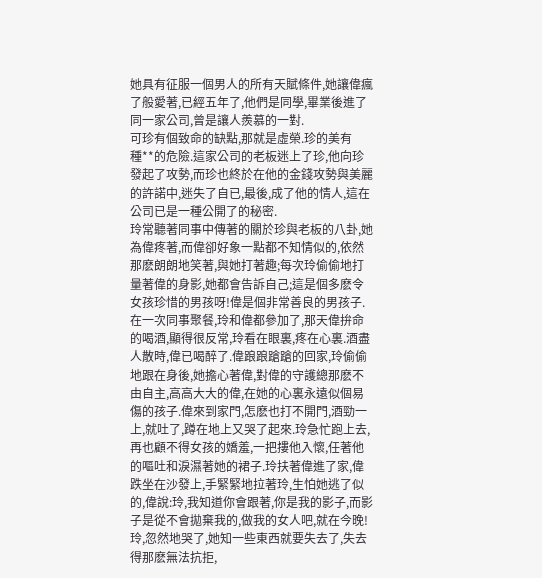她具有征服一個男人的所有天賦條件,她讓偉瘋了般愛著,已經五年了,他們是同學,畢業後進了同一家公司,曾是讓人羨慕的一對.
可珍有個致命的缺點,那就是虛榮.珍的美有種**的危險.這家公司的老板迷上了珍,他向珍發起了攻勢,而珍也終於在他的金錢攻勢與美麗的許諾中,迷失了自已,最後,成了他的情人,這在公司已是一種公開了的秘密.
玲常聽著同事中傳著的關於珍與老板的八卦,她為偉疼著,而偉卻好象一點都不知情似的,依然那麽朗朗地笑著,與她打著趣;每次玲偷偷地打量著偉的身影,她都會告訴自己;這是個多麽令女孩珍惜的男孩呀!偉是個非常善良的男孩子.
在一次同事聚餐,玲和偉都參加了,那天偉拚命的喝酒,顯得很反常,玲看在眼裏,疼在心裏.酒盡人散時,偉已喝醉了.偉踉踉蹌蹌的回家,玲偷偷地跟在身後,她擔心著偉,對偉的守護總那麽不由自主,高高大大的偉,在她的心裏永遠似個易傷的孩子.偉來到家門,怎麽也打不開門,酒勁一上,就吐了,蹲在地上又哭了起來.玲急忙跑上去,再也顧不得女孩的嬌羞,一把摟他入懷,任著他的嘔吐和淚濕著她的裙子.玲扶著偉進了家,偉跌坐在沙發上,手緊緊地拉著玲,生怕她逃了似的,偉說:玲,我知道你會跟著,你是我的影子,而影子是從不會拋棄我的,做我的女人吧,就在今晚!玲,忽然地哭了,她知一些東西就要失去了,失去得那麽無法抗拒,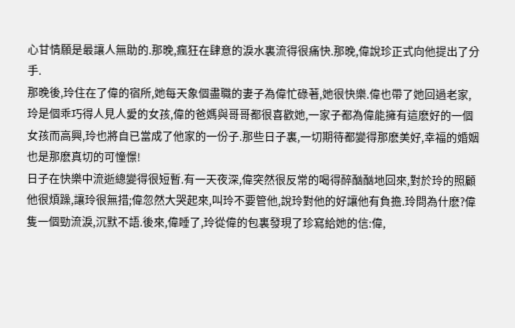心甘情願是最讓人無助的.那晚,瘋狂在肆意的淚水裏流得很痛快.那晚,偉說珍正式向他提出了分手.
那晚後,玲住在了偉的宿所,她每天象個盡職的妻子為偉忙碌著,她很快樂.偉也帶了她回過老家,玲是個乖巧得人見人愛的女孩,偉的爸媽與哥哥都很喜歡她,一家子都為偉能擁有這麽好的一個女孩而高興,玲也將自已當成了他家的一份子.那些日子裏,一切期待都變得那麽美好,幸福的婚姻也是那麽真切的可憧憬!
日子在快樂中流逝總變得很短暫.有一天夜深,偉突然很反常的喝得醉酗酗地回來,對於玲的照顧他很煩躁,讓玲很無措;偉忽然大哭起來,叫玲不要管他,說玲對他的好讓他有負擔.玲問為什麽?偉隻一個勁流淚,沉默不語.後來,偉睡了,玲從偉的包裏發現了珍寫給她的信:偉,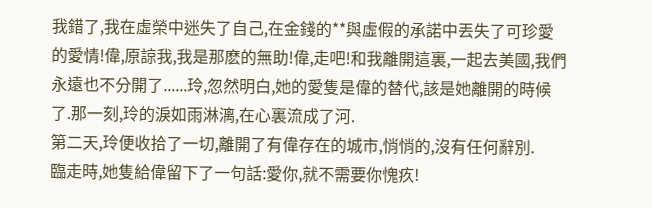我錯了,我在虛榮中迷失了自己,在金錢的**與虛假的承諾中丟失了可珍愛的愛情!偉,原諒我,我是那麽的無助!偉,走吧!和我離開這裏,一起去美國,我們永遠也不分開了......玲,忽然明白,她的愛隻是偉的替代,該是她離開的時候了.那一刻,玲的淚如雨淋漓,在心裏流成了河.
第二天,玲便收拾了一切,離開了有偉存在的城市,悄悄的,沒有任何辭別.
臨走時,她隻給偉留下了一句話:愛你,就不需要你愧疚!